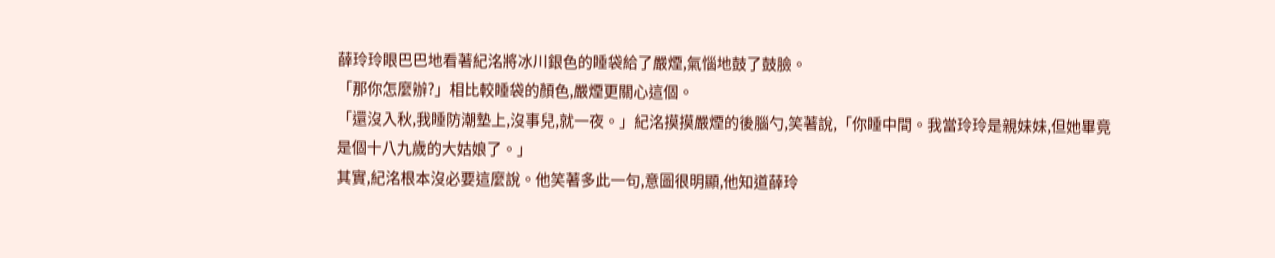薛玲玲眼巴巴地看著紀洺將冰川銀色的睡袋給了嚴煙,氣惱地鼓了鼓臉。
「那你怎麼辦?」相比較睡袋的顏色,嚴煙更關心這個。
「還沒入秋,我睡防潮墊上,沒事兒,就一夜。」紀洺摸摸嚴煙的後腦勺,笑著說,「你睡中間。我當玲玲是親妹妹,但她畢竟是個十八九歲的大姑娘了。」
其實,紀洺根本沒必要這麼說。他笑著多此一句,意圖很明顯,他知道薛玲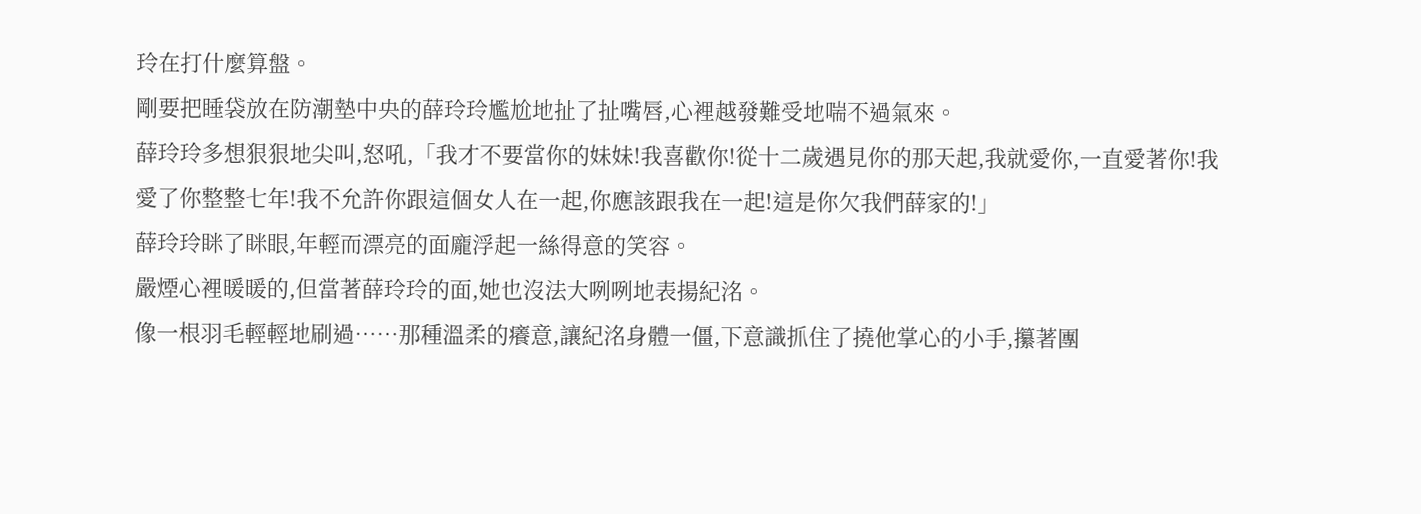玲在打什麼算盤。
剛要把睡袋放在防潮墊中央的薛玲玲尷尬地扯了扯嘴唇,心裡越發難受地喘不過氣來。
薛玲玲多想狠狠地尖叫,怒吼,「我才不要當你的妹妹!我喜歡你!從十二歲遇見你的那天起,我就愛你,一直愛著你!我愛了你整整七年!我不允許你跟這個女人在一起,你應該跟我在一起!這是你欠我們薛家的!」
薛玲玲眯了眯眼,年輕而漂亮的面龐浮起一絲得意的笑容。
嚴煙心裡暖暖的,但當著薛玲玲的面,她也沒法大咧咧地表揚紀洺。
像一根羽毛輕輕地刷過……那種溫柔的癢意,讓紀洺身體一僵,下意識抓住了撓他掌心的小手,攥著團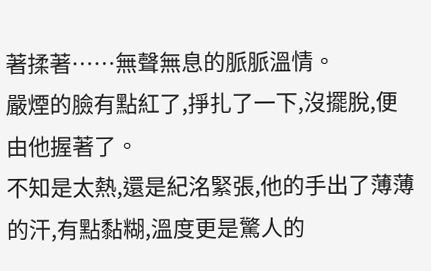著揉著……無聲無息的脈脈溫情。
嚴煙的臉有點紅了,掙扎了一下,沒擺脫,便由他握著了。
不知是太熱,還是紀洺緊張,他的手出了薄薄的汗,有點黏糊,溫度更是驚人的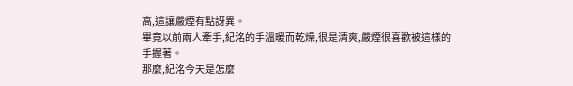高,這讓嚴煙有點訝異。
畢竟以前兩人牽手,紀洺的手溫暖而乾燥,很是清爽,嚴煙很喜歡被這樣的手握著。
那麼,紀洺今天是怎麼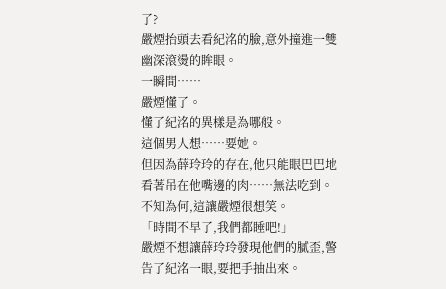了?
嚴煙抬頭去看紀洺的臉,意外撞進一雙幽深滾燙的眸眼。
一瞬間……
嚴煙懂了。
懂了紀洺的異樣是為哪般。
這個男人想……要她。
但因為薛玲玲的存在,他只能眼巴巴地看著吊在他嘴邊的肉……無法吃到。
不知為何,這讓嚴煙很想笑。
「時間不早了,我們都睡吧!」
嚴煙不想讓薛玲玲發現他們的膩歪,警告了紀洺一眼,要把手抽出來。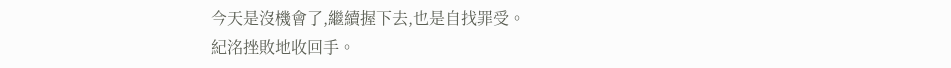今天是沒機會了,繼續握下去,也是自找罪受。
紀洺挫敗地收回手。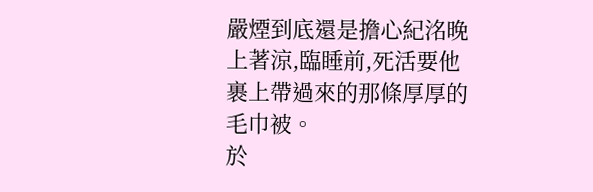嚴煙到底還是擔心紀洺晚上著涼,臨睡前,死活要他裹上帶過來的那條厚厚的毛巾被。
於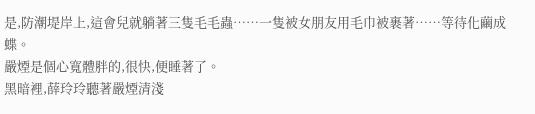是,防潮堤岸上,這會兒就躺著三隻毛毛蟲……一隻被女朋友用毛巾被裹著……等待化繭成蝶。
嚴煙是個心寬體胖的,很快,便睡著了。
黑暗裡,薛玲玲聽著嚴煙清淺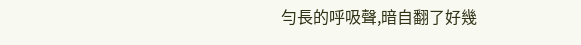勻長的呼吸聲,暗自翻了好幾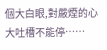個大白眼,對嚴煙的心大吐槽不能停……